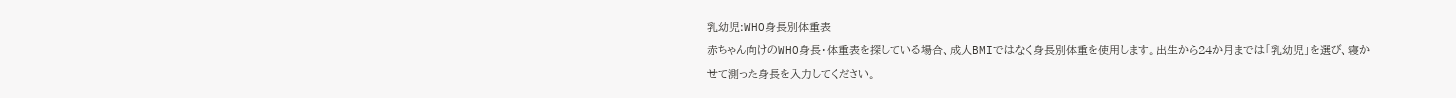乳幼児:WHO身長別体重表
赤ちゃん向けのWHO身長・体重表を探している場合、成人BMIではなく身長別体重を使用します。出生から24か月までは「乳幼児」を選び、寝かせて測った身長を入力してください。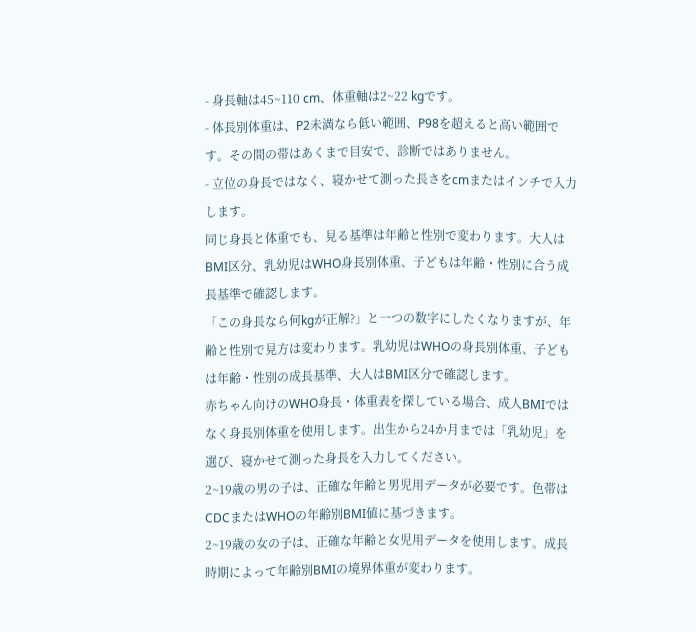- 身長軸は45~110 cm、体重軸は2~22 kgです。
- 体長別体重は、P2未満なら低い範囲、P98を超えると高い範囲です。その間の帯はあくまで目安で、診断ではありません。
- 立位の身長ではなく、寝かせて測った長さをcmまたはインチで入力します。
同じ身長と体重でも、見る基準は年齢と性別で変わります。大人はBMI区分、乳幼児はWHO身長別体重、子どもは年齢・性別に合う成長基準で確認します。
「この身長なら何kgが正解?」と一つの数字にしたくなりますが、年齢と性別で見方は変わります。乳幼児はWHOの身長別体重、子どもは年齢・性別の成長基準、大人はBMI区分で確認します。
赤ちゃん向けのWHO身長・体重表を探している場合、成人BMIではなく身長別体重を使用します。出生から24か月までは「乳幼児」を選び、寝かせて測った身長を入力してください。
2~19歳の男の子は、正確な年齢と男児用データが必要です。色帯はCDCまたはWHOの年齢別BMI値に基づきます。
2~19歳の女の子は、正確な年齢と女児用データを使用します。成長時期によって年齢別BMIの境界体重が変わります。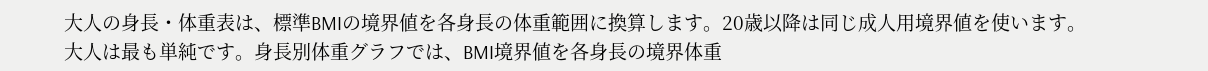大人の身長・体重表は、標準BMIの境界値を各身長の体重範囲に換算します。20歳以降は同じ成人用境界値を使います。
大人は最も単純です。身長別体重グラフでは、BMI境界値を各身長の境界体重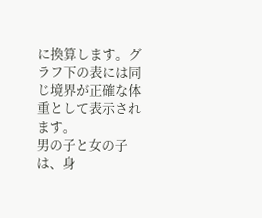に換算します。グラフ下の表には同じ境界が正確な体重として表示されます。
男の子と女の子は、身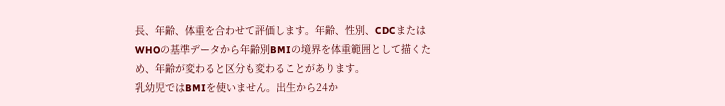長、年齢、体重を合わせて評価します。年齢、性別、CDCまたはWHOの基準データから年齢別BMIの境界を体重範囲として描くため、年齢が変わると区分も変わることがあります。
乳幼児ではBMIを使いません。出生から24か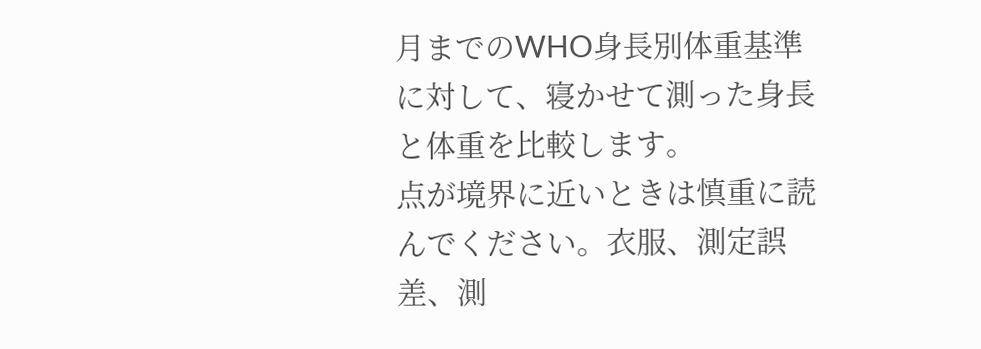月までのWHO身長別体重基準に対して、寝かせて測った身長と体重を比較します。
点が境界に近いときは慎重に読んでください。衣服、測定誤差、測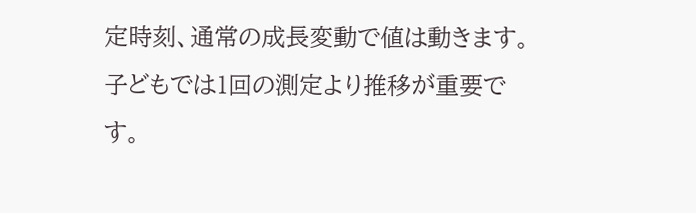定時刻、通常の成長変動で値は動きます。子どもでは1回の測定より推移が重要です。